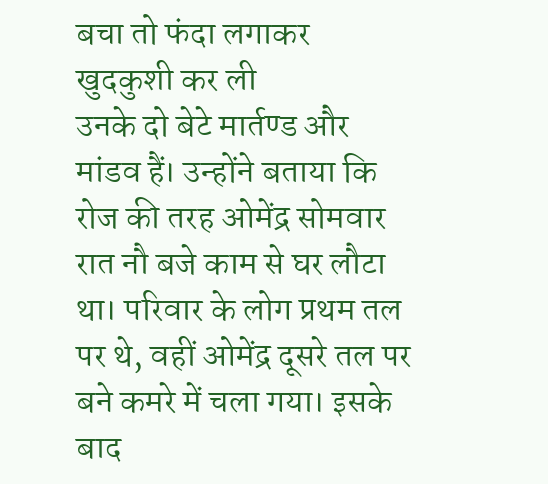बचा तो फंदा लगाकर खुदकुशी कर ली
उनके दो बेटे मार्तण्ड और मांडव हैं। उन्होंने बताया कि रोज की तरह ओमेंद्र सोमवार रात नौ बजे काम से घर लौटा था। परिवार के लोग प्रथम तल पर थे, वहीं ओमेंद्र दूसरे तल पर बने कमरे में चला गया। इसके बाद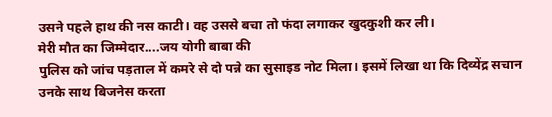उसने पहले हाथ की नस काटी। वह उससे बचा तो फंदा लगाकर खुदकुशी कर ली।
मेरी मौत का जिम्मेदार....जय योगी बाबा की
पुलिस को जांच पड़ताल में कमरे से दो पन्ने का सुसाइड नोट मिला। इसमें लिखा था कि दिव्येंद्र सचान उनके साथ बिजनेस करता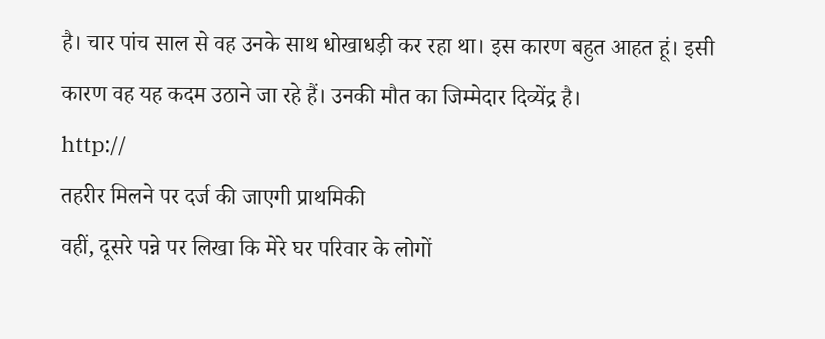है। चार पांच साल से वह उनके साथ धोखाधड़ी कर रहा था। इस कारण बहुत आहत हूं। इसी कारण वह यह कदम उठाने जा रहे हैं। उनकी मौत का जिम्मेदार दिव्येंद्र है।
http://
तहरीर मिलने पर दर्ज की जाएगी प्राथमिकी
वहीं, दूसरे पन्ने पर लिखा कि मेरे घर परिवार के लोगों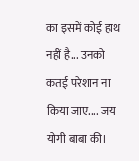का इसमें कोई हाथ नहीं है... उनको कतई परेशान ना किया जाए.... जय योगी बाबा की।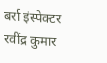बर्रा इंस्पेक्टर रवींद्र कुमार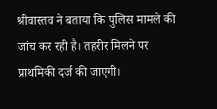श्रीवास्तव ने बताया कि पुलिस मामले की जांच कर रही है। तहरीर मिलने पर प्राथमिकी दर्ज की जाएगी।